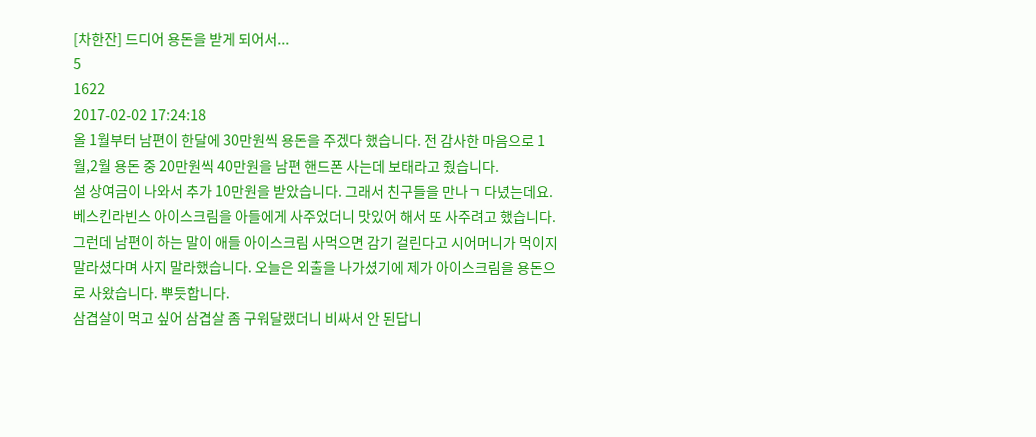[차한잔] 드디어 용돈을 받게 되어서...
5
1622
2017-02-02 17:24:18
올 1월부터 남편이 한달에 30만원씩 용돈을 주겠다 했습니다. 전 감사한 마음으로 1월,2월 용돈 중 20만원씩 40만원을 남편 핸드폰 사는데 보태라고 줬습니다.
설 상여금이 나와서 추가 10만원을 받았습니다. 그래서 친구들을 만나ㄱ 다녔는데요.
베스킨라빈스 아이스크림을 아들에게 사주었더니 맛있어 해서 또 사주려고 했습니다. 그런데 남편이 하는 말이 애들 아이스크림 사먹으면 감기 걸린다고 시어머니가 먹이지 말라셨다며 사지 말라했습니다. 오늘은 외출을 나가셨기에 제가 아이스크림을 용돈으로 사왔습니다. 뿌듯합니다.
삼겹살이 먹고 싶어 삼겹살 좀 구워달랬더니 비싸서 안 된답니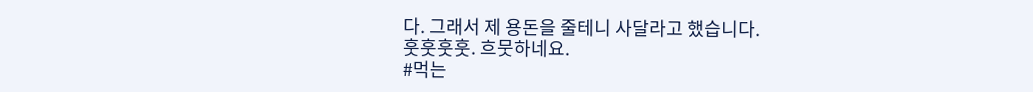다. 그래서 제 용돈을 줄테니 사달라고 했습니다.
훗훗훗훗. 흐뭇하네요.
#먹는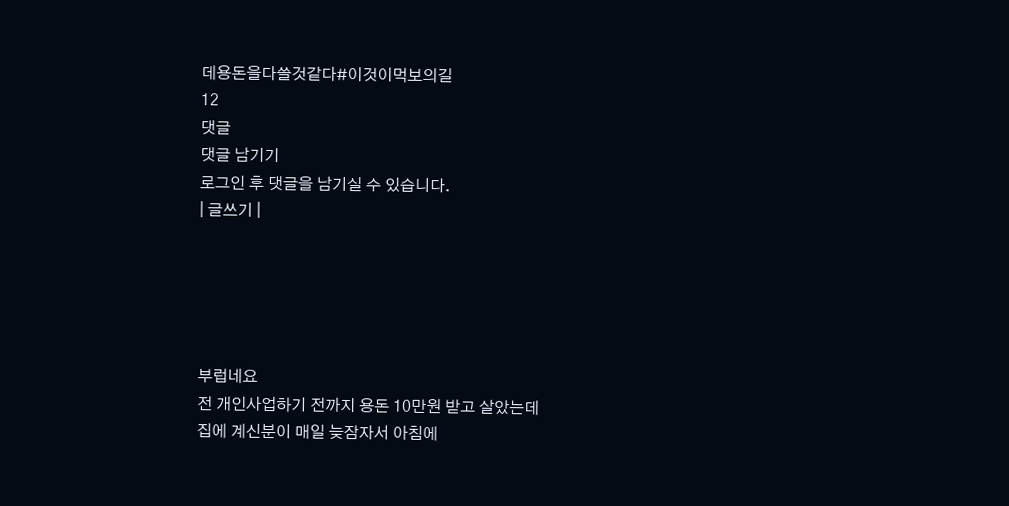데용돈을다쓸것같다#이것이먹보의길
12
댓글
댓글 남기기
로그인 후 댓글을 남기실 수 있습니다.
| 글쓰기 |





부럽네요
전 개인사업하기 전까지 용돈 10만원 받고 살았는데
집에 계신분이 매일 늦잠자서 아침에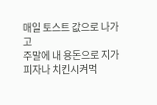매일 토스트 값으로 나가고
주말에 내 용돈으로 지가 피자나 치킨시켜먹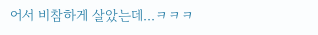어서 비참하게 살았는데...ㅋㅋㅋ